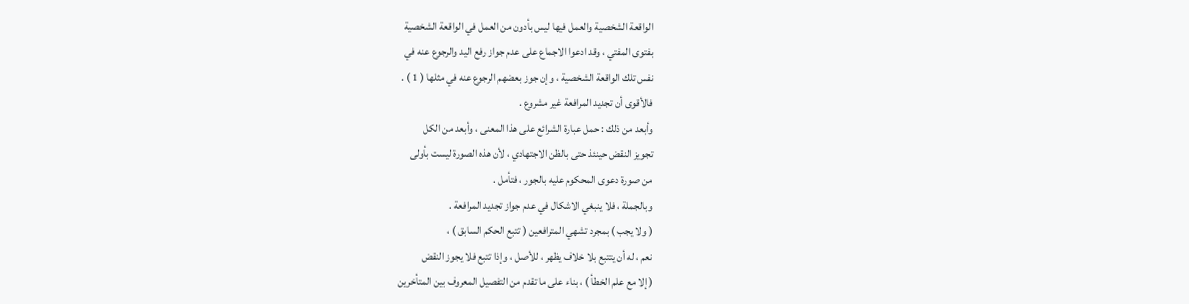الواقعة الشخصية والعمل فيها ليس بأدون من العمل في الواقعة الشخصية
بفتوى المفتي ، وقد ادعوا الاجماع على عدم جواز رفع اليد والرجوع عنه في
نفس تلك الواقعة الشخصية ، وإن جوز بعضهم الرجوع عنه في مثلها ( 1 ) .
فالأقوى أن تجديد المرافعة غير مشروع .
وأبعد من ذلك : حمل عبارة الشرائع على هذا المعنى ، وأبعد من الكل
تجويز النقض حينئذ حتى بالظن الاجتهادي ، لأن هذه الصورة ليست بأولى
من صورة دعوى المحكوم عليه بالجور ، فتأمل .
وبالجملة ، فلا ينبغي الاشكال في عدم جواز تجديد المرافعة .
( ولا يجب ) بمجرد تشهي المترافعين ( تتبع الحكم السابق ) ،
نعم ، له أن يتتبع بلا خلاف يظهر ، للأصل ، وإذا تتبع فلا يجوز النقض
( إلا مع علم الخطأ ) ، بناء على ما تقدم من التفصيل المعروف بين المتأخرين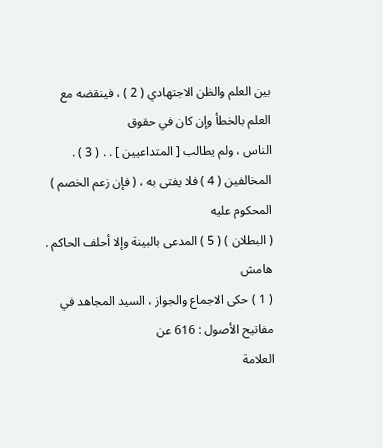بين العلم والظن الاجتهادي ( 2 ) ، فينقضه مع العلم بالخطأ وإن كان في حقوق
الناس ، ولم يطالب [ المتداعيين ] . . ( 3 ) .
المخالفين ( 4 ) فلا يفتى به ، ( فإن زعم الخصم ) المحكوم عليه
( البطلان ) ( 5 ) المدعى بالبينة وإلا أحلف الحاكم .
هامش
( 1 ) حكى الاجماع والجواز ، السيد المجاهد في مفاتيح الأصول : 616 عن
العلامة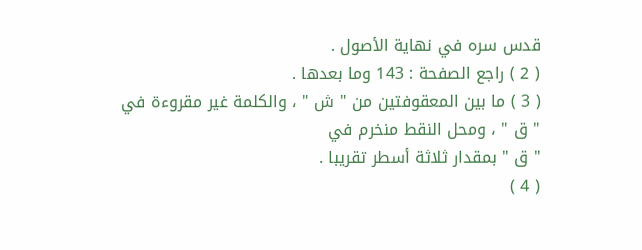قدس سره في نهاية الأصول .
( 2 ) راجع الصفحة : 143 وما بعدها .
( 3 ) ما بين المعقوفتين من " ش " ، والكلمة غير مقروءة في " ق " ، ومحل النقط منخرم في
" ق " بمقدار ثلاثة أسطر تقريبا .
( 4 )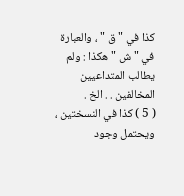كذا في " ق " ، والعبارة في " ش " هكذا : ولم يطالب المتداعيين المخالفين . . الخ .
( 5 ) كذا في النسختين ، ويحتمل وجود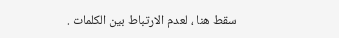سقط هنا ، لعدم الارتباط بين الكلمات .